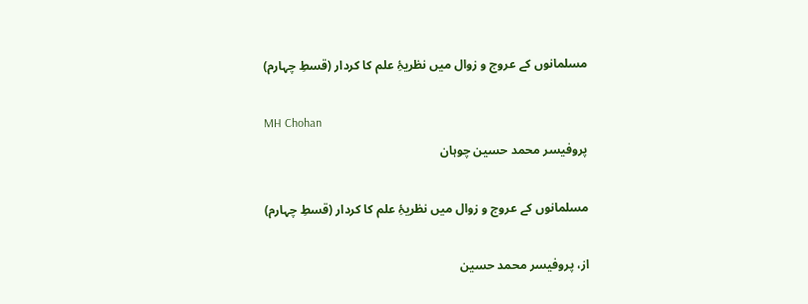مسلمانوں کے عروج و زوال میں نظریۂِ علم کا کردار (قسطِ چہارم)

MH Chohan
پروفیسر محمد حسین چوہان

مسلمانوں کے عروج و زوال میں نظریۂِ علم کا کردار (قسطِ چہارم)

از، پروفیسر محمد حسین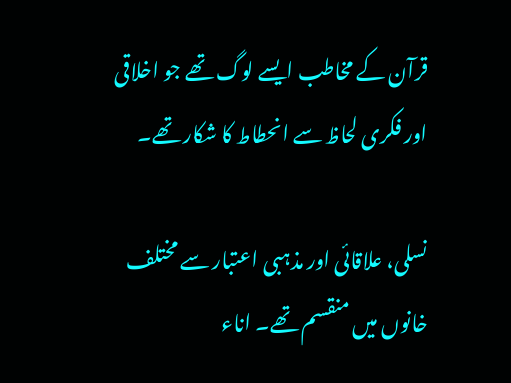قرآن کے مخاطب ایسے لوگ تھے جو اخلاقی اور فکری لحاظ سے انحطاط کا شکار تھے۔

نسلی، علاقائی اور مذہبی اعتبار سے مختلف خانوں میں منقسم تھے۔ اناء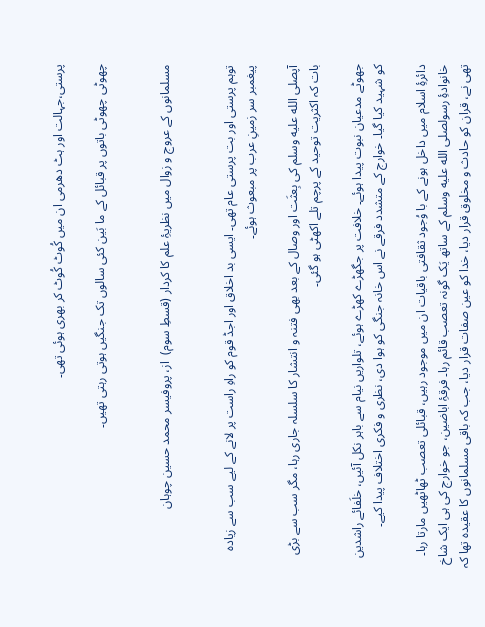پرستی،جہالت اور ہٹ دھرمی ان میں کُوٹ کُوٹ کر بھری ہوئی تھی۔

چھوٹی چھوٹی باتوں پر قبائل کے ما بَین کئی سالوں تک جنگیں ہوتی رہتی تھیں۔


مسلمانوں کے عروج و زوال میں نظریۂِ علم کا کردار (قسطِ سوم)  از، پروفیسر محمد حسین چوہان


توہم پرستی اور بت پرستی عام تھی۔ ایسی بد اخلاق اور اجڈ قوم کو راہِ راست پر لانے کے لیے سب سے زیادہ پیغمبر سر زمینِ عرب پر مبعوث ہوئے۔

آپصلى الله عليه وسلم کی بِعثَت اور وصال کے بعد بھی فتنہ و انتشار کا سلسلہ جاری رہا، مگر سب سے بڑی بات کہ اکثریت توحید کے پرچم تلے اکھٹی ہو گئی۔

جھوٹے مدعیان نبوت پیدا ہوئے۔ خلافت پر جگھڑے کھڑے ہوئے، تلواریں نیام سے باہر نکل آئیں، خلَفائے راشدین کو شہید کیا گیا۔ خوارج کے متشدد فرقے نے اس خانہ جنگی کو ہوا دی، نظری و فکری اختلاف پیدا کیے۔

دائرۂِ اسلام میں داخل ہونے کے با وُجود ثقافتی باقیات ان میں موجود رہیں، قبائلی تعصب ٹھاٹھیں مارتا رہا۔ خانوادۂِ رسولصلى الله عليه وسلم کے ساتھ یَک گونہ تعصب قائم رہا۔ فرقۂِ اباضین، جو خوارج کی ہی ایک شاخ تھی نے، قران کو حادث و مخلوق قرار دیا، خدا کو عین صفات قرار دیا، جب کہ باقی مسلمانوں کا عقیدہ تھا کہ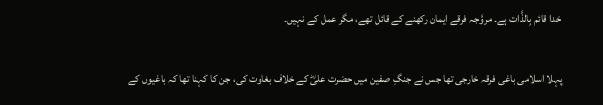خدا قائم بِالذَّات ہے۔ مروَّجہ فرقے ایمان رکھنے کے قائل تھے، مگر عمل کے نہیں۔

پہلا اسلامی باغی فرقہ خارجی تھا جس نے جنگِ صفین میں حضرت علیؓ کے خلاف بغاوت کی، جن کا کہنا تھا کہ باغیوں کے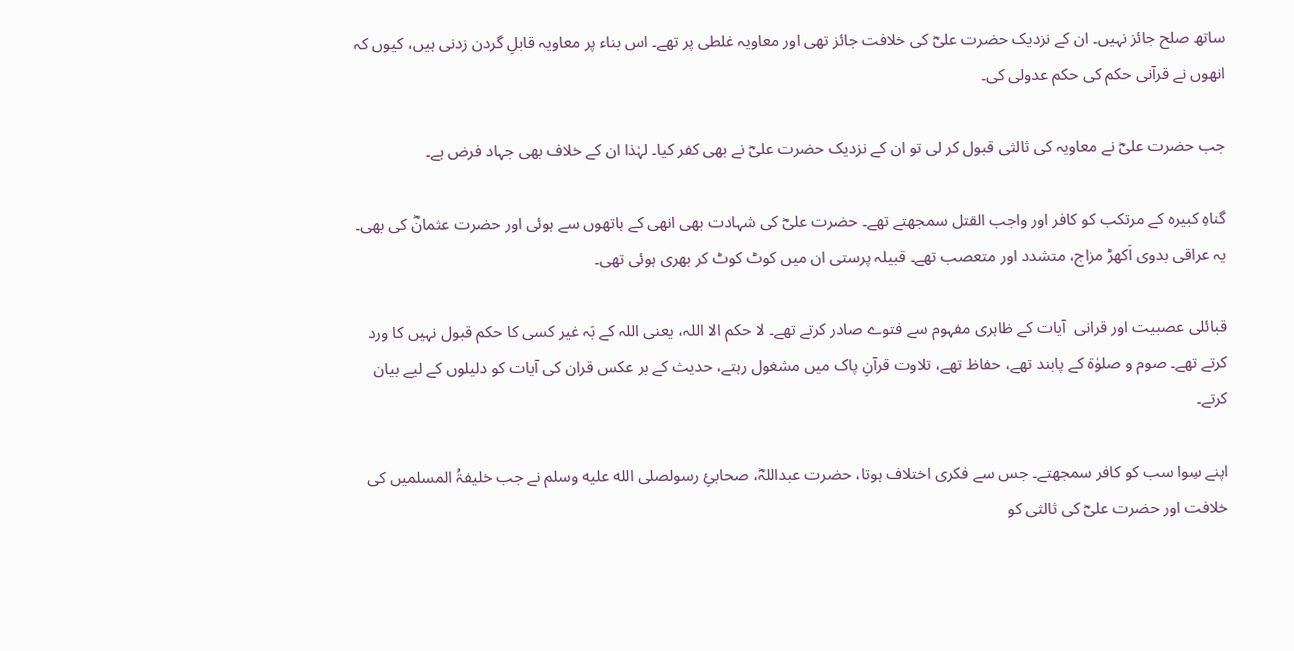ساتھ صلح جائز نہیں۔ ان کے نزدیک حضرت علیؓ کی خلافت جائز تھی اور معاویہ غلطی پر تھے۔ اس بناء پر معاویہ قابلِ گردن زدنی ہیں، کیوں کہ انھوں نے قرآنی حکم کی حکم عدولی کی۔

جب حضرت علیؓ نے معاویہ کی ثالثی قبول کر لی تو ان کے نزدیک حضرت علیؓ نے بھی کفر کیا۔ لہٰذا ان کے خلاف بھی جہاد فرض ہے۔

گناہِ کبیرہ کے مرتکب کو کافر اور واجب القتل سمجھتے تھے۔ حضرت علیؓ کی شہادت بھی انھی کے ہاتھوں سے ہوئی اور حضرت عثمانؓ کی بھی۔ یہ عراقی بدوی اَکھڑ مزاج، متشدد اور متعصب تھے۔ قبیلہ پرستی ان میں کوٹ کوٹ کر بھری ہوئی تھی۔

قبائلی عصبیت اور قرانی  آیات کے ظاہری مفہوم سے فتوے صادر کرتے تھے۔ لا حکم الا اللہ، یعنی اللہ کے بَہ غیر کسی کا حکم قبول نہیں کا ورد کرتے تھے۔ صوم و صلوٰۃ کے پابند تھے، حفاظ تھے، تلاوت قرآنِ پاک میں مشغول رہتے، حدیث کے بر عکس قران کی آیات کو دلیلوں کے لیے بیان کرتے۔

اپنے سِوا سب کو کافر سمجھتے۔ جس سے فکری اختلاف ہوتا، حضرت عبداللہؓ، صحابئِ رسولصلى الله عليه وسلم نے جب خلیفۃُ المسلمیں کی خلافت اور حضرت علیؓ کی ثالثی کو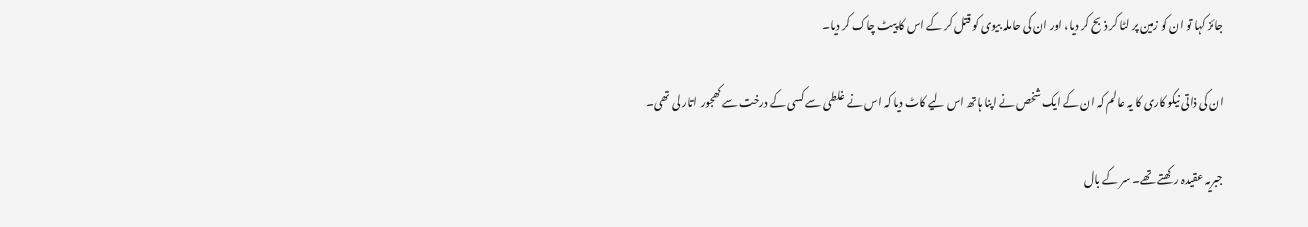جائز کہا تو ان کو زمین پر لٹا کر ذبح کر دیا، اور ان کی حاملہ بیوی کو قتل کر کے اس کا پیٹ چاک کر دیا۔

ان کی ذاتی نیکو کاری کا یہ عالم کہ ان کے ایک شخص نے اپنا ہاتھ اس لیے کاٹ دیا کہ اس نے غلطی سے کسی کے درخت سے کھجور  اتار لی تھی۔

جبریہ عقیدہ رکھتے تھے۔ سر کے بال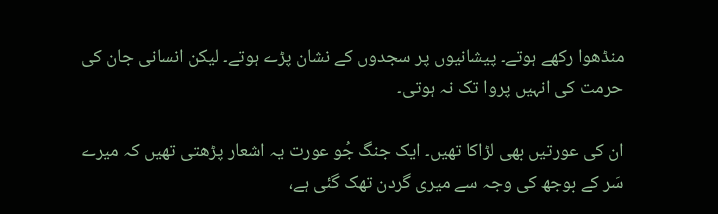منڈھوا رکھے ہوتے۔ پیشانیوں پر سجدوں کے نشان پڑے ہوتے۔ لیکن انسانی جان کی حرمت کی انہیں پروا تک نہ ہوتی۔

ان کی عورتیں بھی لڑاکا تھیں۔ ایک جنگ جُو عورت یہ اشعار پڑھتی تھیں کہ میرے سَر کے بوجھ کی وجہ سے میری گردن تھک گئی ہے،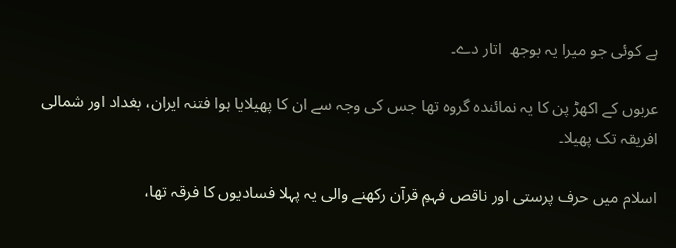ہے کوئی جو میرا یہ بوجھ  اتار دے۔

عربوں کے اکھڑ پن کا یہ نمائندہ گروہ تھا جس کی وجہ سے ان کا پھیلایا ہوا فتنہ ایران، بغداد اور شمالی افریقہ تک پھیلا۔

اسلام میں حرف پرستی اور ناقص فہمِ قرآن رکھنے والی یہ پہلا فسادیوں کا فرقہ تھا،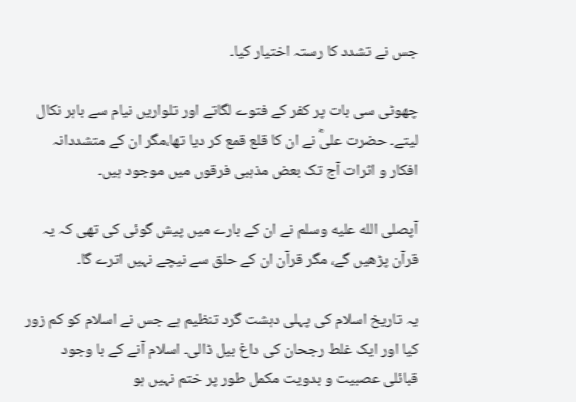جس نے تشدد کا رستہ اختیار کیا۔

چھوٹی سی بات پر کفر کے فتوے لگاتے اور تلواریں نیام سے باہر نکال لیتے۔ حضرت علیؓ نے ان کا قلع قمع کر دیا تھا،مگر ان کے متشددانہ افکار و اثرات آج تک بعض مذہبی فرقوں میں موجود ہیں۔

آپصلى الله عليه وسلم نے ان کے بارے میں پیش گوئی کی تھی کہ یہ قرآن پڑھیں گے، مگر قرآن ان کے حلق سے نیچے نہیں اترے گا۔

یہ تاریخ اسلام کی پہلی دہشت گرد تنظیم ہے جس نے اسلام کو کم زور کیا اور ایک غلط رجحان کی داغ بیل ڈالی۔ اسلام آنے کے با وجود قبائلی عصبیت و بدویت مکمل طور پر ختم نہیں ہو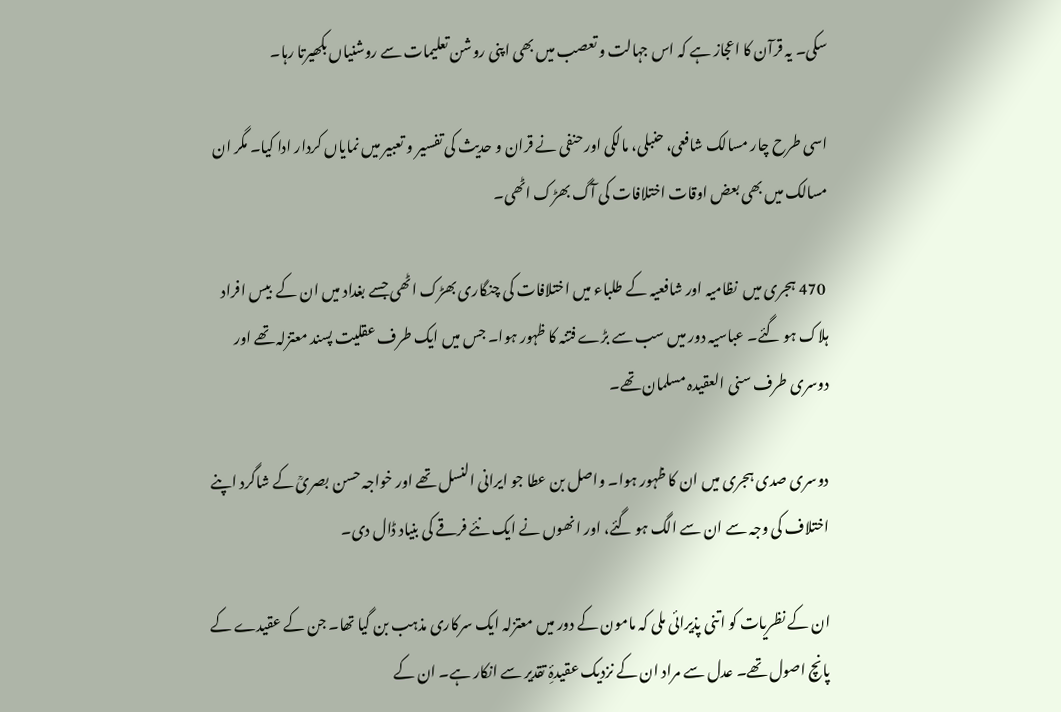سکی۔ یہ قرآن کا اعجاز ہے کہ اس جہالت و تعصب میں بھی اپنی روشن تعلیمات سے روشنیاں بکھیرتا رہا۔

اسی طرح چار مسالک شافعی، حنبلی، مالکی اور حنفی نے قران و حدیث کی تفسیر و تعبیر میں نمایاں کردار ادا کیا۔ مگر ان مسالک میں بھی بعض اوقات اختلافات کی آگ بھڑک اٹھی۔

 470 ہجری میں  نظامیہ اور شافعیہ کے طلباء میں اختلافات کی چنگاری بھڑک اٹھی جسے بغداد میں ان کے  بیس افراد ہلاک ہو گئے۔ عباسیہ دور میں سب سے بڑے فتنہ کا ظہور ہوا۔ جس میں ایک طرف عقلیت پسند معتزلہ تھے اور دوسری طرف سنی العقیدہ مسلمان تھے۔

دوسری صدی ہجری میں ان کا ظہور ہوا۔ واصل بن عطا جو ایرانی النسل تھے اور خواجہ حسن بصریؒ کے شاگرد اپنے اختلاف کی وجہ سے ان سے الگ ہو گئے، اور انھوں نے ایک نئے فرقے کی بنیاد ڈال دی۔

ان کے نظریات کو اتنی پذیرائی ملی کہ مامون کے دور میں معتزلہ ایک سرکاری مذہب بن گیا تھا۔ جن کے عقیدے کے پانچ اصول تھے۔ عدل سے مراد ان کے نزدیک عقیدۂِ تقدیر سے انکار ہے۔ ان کے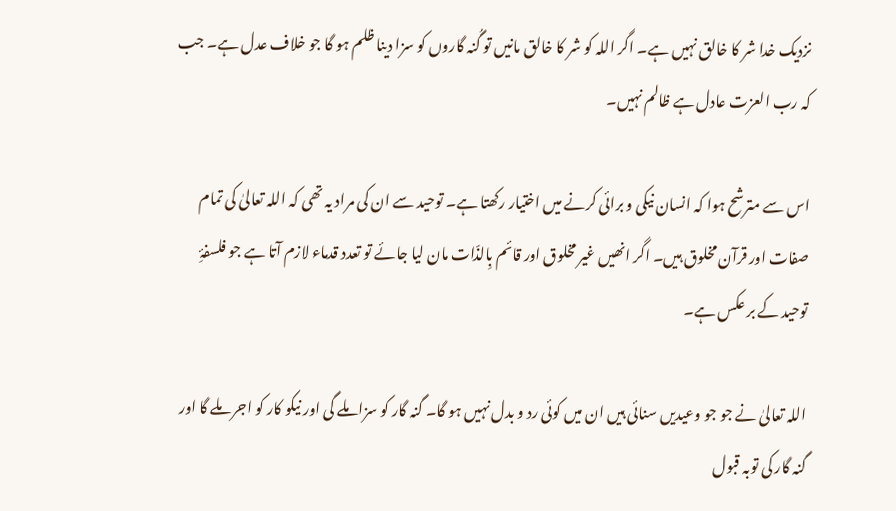نزدیک خدا شر کا خالق نہیں ہے۔ اگر اللہ کو شر کا خالق مانیں تو گُنہ گاروں کو سزا دینا ظلم ہو گا جو خلاف عدل ہے۔ جب کہ رب العزت عادل ہے ظالم نہیں۔

اس سے مترشح ہوا کہ انسان نیکی و برائی کرنے میں اختیار رکھتا ہے۔ توحید سے ان کی مراد یہ تھی کہ اللہ تعالیٰ کی تمام صفات اور قرآن مخلوق ہیں۔ اگر انھیں غیر مخلوق اور قائم بِالذّات مان لیا جائے تو تعدد قدماء لازم آتا ہے جو فلسفۂِ توحید کے بر عکس ہے۔

اللہ تعالیٰ نے جو جو وعیدیں سنائی ہیں ان میں کوئی رد و بدل نہیں ہو گا۔ گنہ گار کو سزا ملے گی اور نیکو کار کو اجر ملے گا اور گنہ گار کی توبہ قبول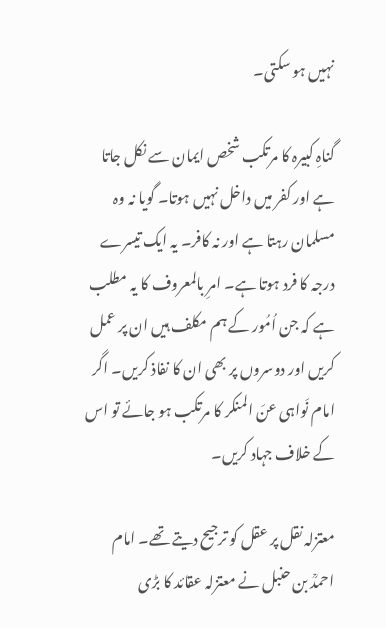نہیں ہو سکتی۔

گناہِ کبیرہ کا مرتکب شخص ایمان سے نکل جاتا ہے اور کفر میں داخل نہیں ہوتا۔ گویا نہ وہ مسلمان رہتا ہے اور نہ کافر۔ یہ ایک تیسرے درجہ کا فرد ہوتا ہے۔ امرِ بالمعروف کا یہ مطلب ہے کہ جن اُمُور کے ہم مکلف ہیں ان پر عمل کریں اور دوسروں پر بھی ان کا نفاذ کریں۔ اگر امام نَواہی عنَ المنکر کا مرتکب ہو جائے تو اس کے خلاف جہاد کریں۔

معتزلہ نقل پر عقل کو ترجیح دیتے تھے۔ امام احمدؒ بن حنبل نے معتزلہ عقائد کا بڑی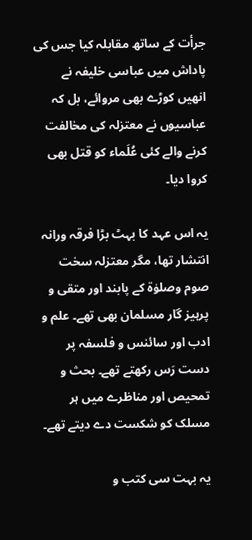جرأت کے ساتھ مقابلہ کیا جس کی پاداش میں عباسی خلیفہ نے انھیں کوڑے بھی مروائے، بل کہ عباسیوں نے معتزلہ کی مخالفت کرنے والے کئی عُلَماء کو قتل بھی کروا دیا۔

یہ اس عہد کا بہٹ بڑا فرقہ ورانہ انتشار تھا، مگر معتزلہ سخت صوم وصلوٰۃ کے پابند اور متقی و پرہیز گار مسلمان بھی تھے۔ علم و ادب اور سائنس و فلسفہ پر دست رَس رکھتے تھے۔ بحث و تمحیص اور مناظرے میں ہر مسلک کو شکست دے دیتے تھے۔

یہ بہت سی کتب و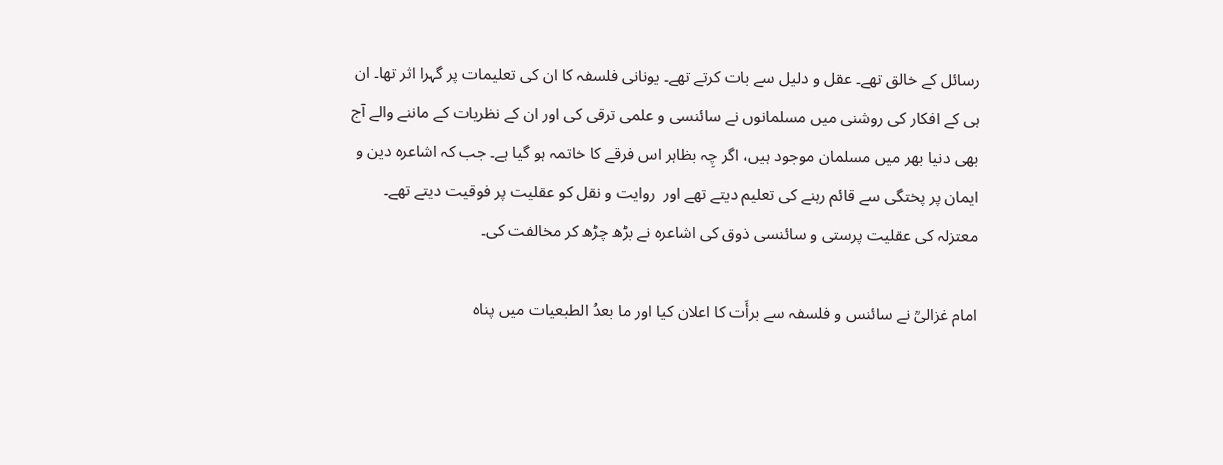رسائل کے خالق تھے۔ عقل و دلیل سے بات کرتے تھے۔ یونانی فلسفہ کا ان کی تعلیمات پر گہرا اثر تھا۔ ان ہی کے افکار کی روشنی میں مسلمانوں نے سائنسی و علمی ترقی کی اور ان کے نظریات کے ماننے والے آج بھی دنیا بھر میں مسلمان موجود ہیں، اگر چِہ بظاہر اس فرقے کا خاتمہ ہو گیا ہے۔ جب کہ اشاعرہ دین و ایمان پر پختگی سے قائم رہنے کی تعلیم دیتے تھے اور  روایت و نقل کو عقلیت پر فوقیت دیتے تھے۔ معتزلہ کی عقلیت پرستی و سائنسی ذوق کی اشاعرہ نے بڑھ چڑھ کر مخالفت کی۔

امام غزالیؒ نے سائنس و فلسفہ سے برأَت کا اعلان کیا اور ما بعدُ الطبعیات میں پناہ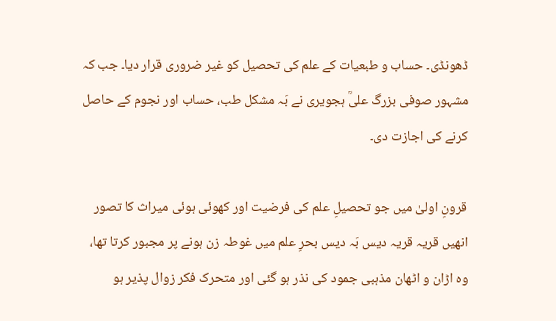ڈھونڈی۔ حساب و طبعیات کے علم کی تحصیل کو غیر ضروری قرار دیا۔ جب کہ مشہور صوفی بزرگ علیؒ ہجویری نے بَہ مشکل طب، حساب اور نجوم کے حاصل کرنے کی اجازت دی۔

قرونِ اولیٰ میں جو تحصیلِ علم کی فرضیت اور کھوئی ہوئی میراث کا تصور  انھیں قریہ قریہ دیس بَہ دیس بحرِ علم میں غوطہ زن ہونے پر مجبور کرتا تھا، وہ اڑان و اٹھان مذہبی جمود کی نذر ہو گئی اور متحرک فکر زوال پذیر ہو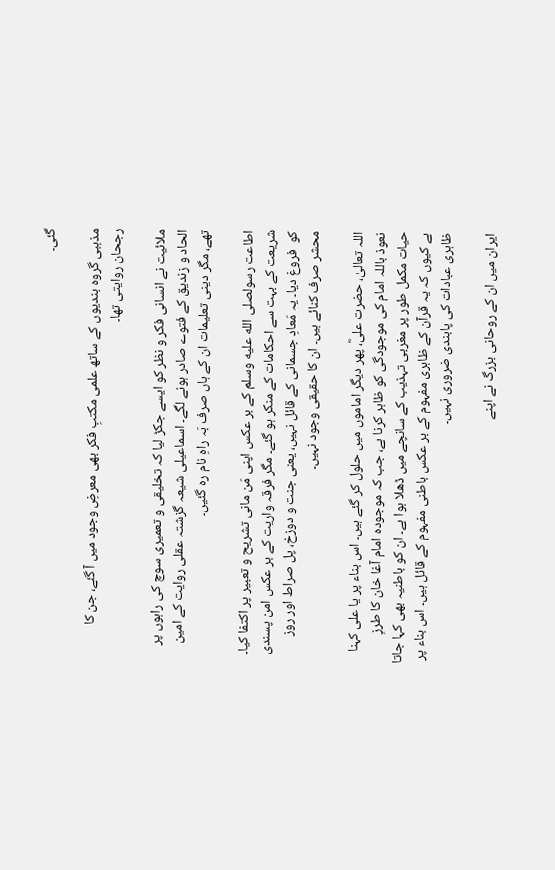گئی۔

مذہبی گروہ بندیوں کے ساتھ علمی مکتبِ فکر بھی معرضِ وجود میں آ گئے، جن کا رجحان روایتی تھا۔

ملائیت نے انسانی فکر و نظر کو ایسے جکڑ لیا کہ تخلیقی و تعمیری سوچ کی راہوں پر الحاد و زندیق کے فتوے صادر ہونے لگے۔ اسماعیلی شیعہ گزشتہ عقلی روایت کے امین تھے، مگر دینی تعلیمات ان کے ہاں صرف بَہ راہِ نام رہ گئیں۔

اطاعت رسولصلى الله عليه وسلم کے بر عکس اپنی مَن مانی تشریح و تعبیر پر اکتفا کیا۔ شریعت کے بہت سے احکامات کے منکر ہو گئے۔ مگر فرقہ واریت کے بر عکس امن پسندی کو  فروغ دیا۔ یہ مَعادِ جسمانی کے قائل نہیں، یعنی جنت و دوزخ، پل صراط اور روز محشر صرف کنائے ہیں۔ ان کا حقیقی وجود نہیں۔

اللہ تعالیٰ، حضرت علیؓ، پھر دیگر اماموں میں حلول کر گئے ہیں۔ اس بناء پر یا علی کہنا نعوذ باللہ امام کی موجودگی کو ظاہر کرنا ہے، جب کہ موجودہ امام آغا خان کا طرزِ حیات مکمل طور پر مغربی تہذیب کے سانچے میں ڈھلا ہوا ہے۔ ان کو باطنیہ بھی کہا جاتا ہے کیوں کہ یہ قرآن کے ظاہری مفہوم کے بر عکس باطنی مفہوم کے قائل ہیں۔ اس بناء پر ظاہری عبادات کی پابندی ضروری نہیں۔

ایران میں ان کے روحانی بزرگ نے اپنے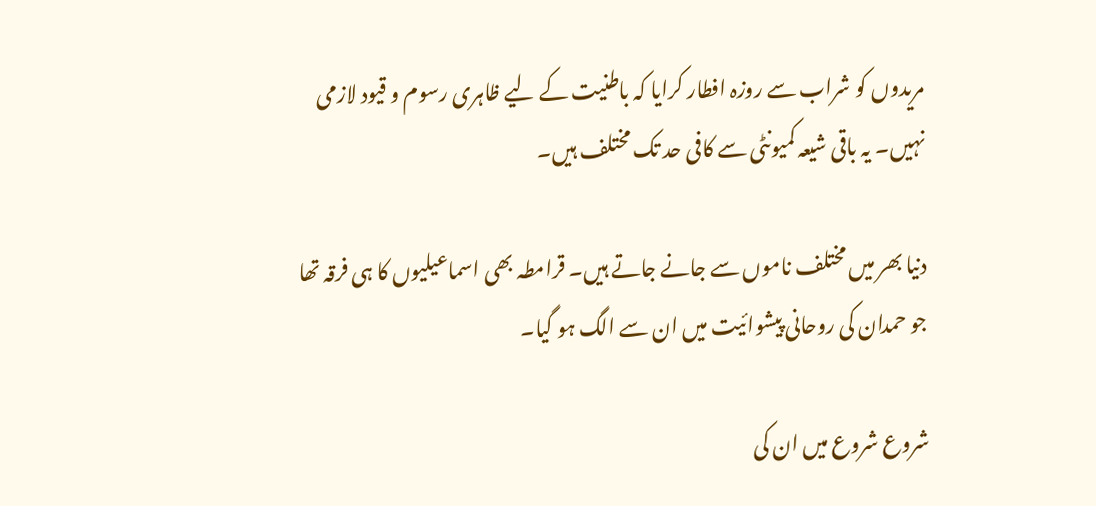مریدوں کو شراب سے روزہ افطار کرایا کہ باطنیت کے لیے ظاہری رسوم و قیود لازمی نہیں۔ یہ باقی شیعہ کمیونٹی سے کافی حد تک مختلف ہیں۔

دنیا بھر میں مختلف ناموں سے جانے جاتے ہیں۔ قرامطہ بھی اسماعیلیوں کا ہی فرقہ تھا جو حمدان کی روحانی پیشوائیت میں ان سے الگ ہو گیا۔

شروع شروع میں ان کی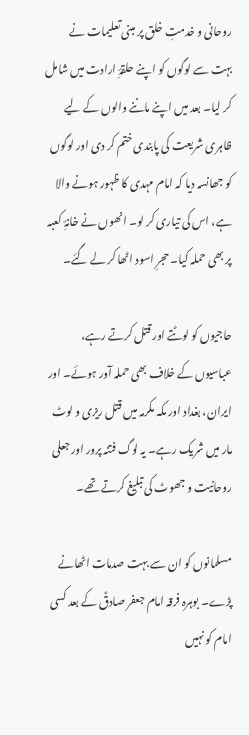روحانی و خدمتِ خلق پر مبنی تعلیمات نے بہت سے لوگوں کو اپنے حلقۂِ ارادت میں شامل کر لیا۔ بعد میں اپنے ماننے والوں کے لیے ظاہری شریعت کی پابندی ختم کر دی اور لوگوں کو جھانسہ دیا کہ امام مہدی کا ظہور ہونے والا ہے، اس کی تیاری کر لو۔ انھوں نے خانۂِ کعبہ پر بھی حملہ کیا۔ حجرِ اسود اٹھا کر لے گئے۔

حاجیوں کو لوٹتے اور قتل کرتے رہے، عباسیوں کے خلاف بھی حملہ آور ہوئے۔ اور ایران، بغداد اور مکہ مکرمہ میں قتل ریزی و لوٹ مار میں شریک رہے۔ یہ لوگ فتنہ پرور اور جعلی روحانیت و جھوٹ کی تبلیغ کرتے تھے۔

مسلمانوں کو ان سے بہت صدمات اٹھانے پڑے۔ بوہرہ فرقہ امام جعفر صادقؑ کے بعد کسی امام کو نہیں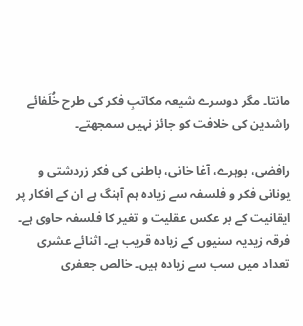مانتا۔ مگر دوسرے شیعہ مکاتبِ فکر کی طرح خُلَفائے راشدین کی خلافت کو جائز نہیں سمجھتے۔

رافضی، بوہرے، آغا خانی، باطنی کی فکر زردشتی و یونانی فکر و فلسفہ سے زیادہ ہم آہنگ ہے ان کے افکار پر ایقانیت کے بر عکس عقلیت و تغیر کا فلسفہ حاوی ہے۔  فرقہ زیدیہ سنیوں کے زیادہ قریب ہے۔ اثنائے عشری تعداد میں سب سے زیادہ ہیں۔ خالص جعفری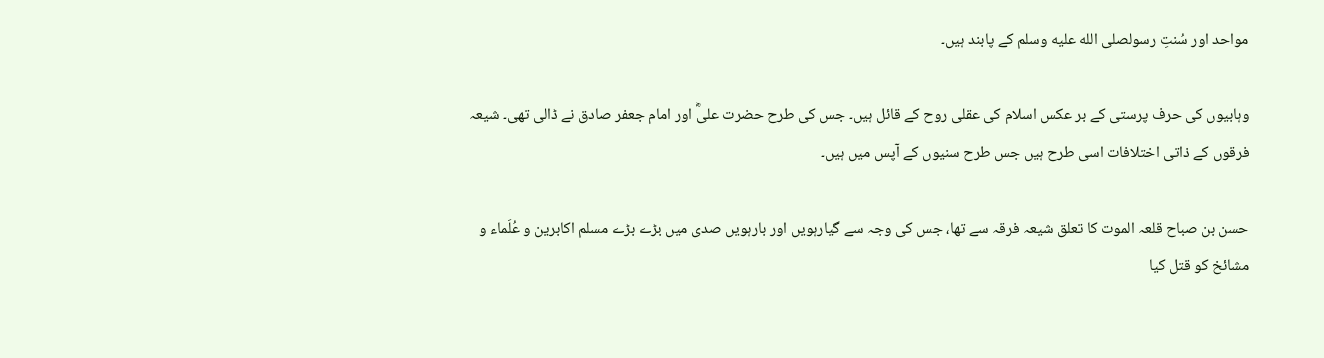مواحد اور سُنتِ رسولصلى الله عليه وسلم کے پابند ہیں۔

وہابیوں کی حرف پرستی کے بر عکس اسلام کی عقلی روح کے قائل ہیں۔ جس کی طرح حضرت علیؓ اور امام جعفر صادق نے ڈالی تھی۔ شیعہ فرقوں کے ذاتی اختلافات اسی طرح ہیں جس طرح سنیوں کے آپس میں ہیں۔

حسن بن صباح قلعہ الموت کا تعلق شیعہ فرقہ سے تھا، جس کی وجہ سے گیارہویں اور بارہویں صدی میں بڑے بڑے مسلم اکابرین و عُلَماء و مشائخ کو قتل کیا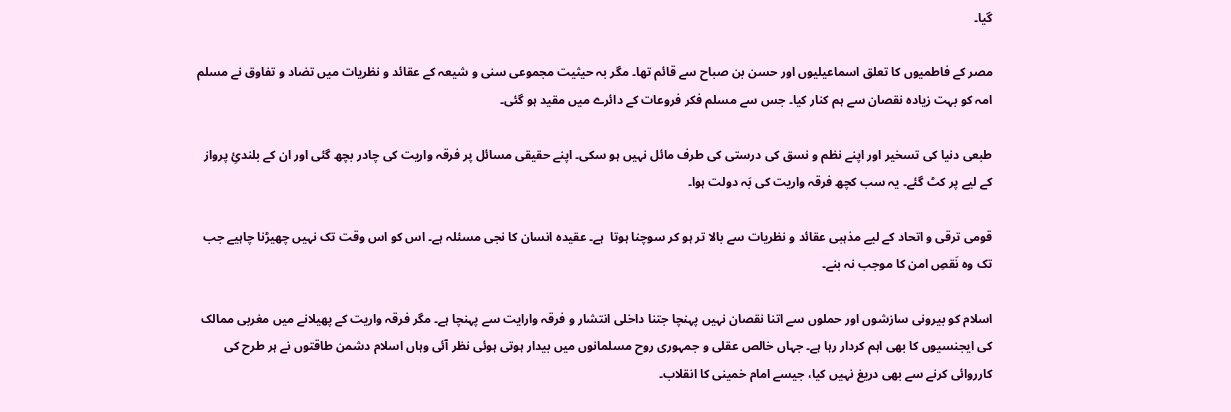گیا۔

مصر کے فاطمیوں کا تعلق اسماعیلیوں اور حسن بن صباح سے قائم تھا۔ مگر بہ حیثیت مجموعی سنی و شیعہ کے عقائد و نظریات میں تضاد و تفاوق نے مسلم امہ کو بہت زیادہ نقصان سے ہم کنار کیا۔ جس سے مسلم فکر فروعات کے دائرے میں مقید ہو گئی۔

طبعی دنیا کی تسخیر اور اپنے نظم و نسق کی درستی کی طرف مائل نہیں ہو سکی۔ اپنے حقیقی مسائل پر فرقہ واریت کی چادر بچھ گئی اور ان کے بلندئِ پرواز کے لیے پر کٹ گئے۔ یہ سب کچھ فرقہ واریت کی بَہ دولت ہوا۔

قومی ترقی و اتحاد کے لیے مذہبی عقائد و نظریات سے بالا تر ہو کر سوچنا ہوتا  ہے۔ عقیدہ انسان کا نجی مسئلہ ہے۔ اس کو اس وقت تک نہیں چھیڑنا چاہیے جب تک وہ نَقصِ امن کا موجب نہ بنے۔

اسلام کو بیرونی سازشوں اور حملوں سے اتنا نقصان نہیں پہنچا جتنا داخلی انتشار و فرقہ وارایت سے پہنچا ہے۔ مگر فرقہ واریت کے پھیلانے میں مغربی ممالک کی ایجنسیوں کا بھی اہم کردار رہا ہے۔ جہاں خالص عقلی و جمہوری روح مسلمانوں میں بیدار ہوتی ہوئی نظر آئی وہاں اسلام دشمن طاقتوں نے ہر طرح کی کارروائی کرنے سے بھی دریغ نہیں کیا، جیسے امام خمینی کا انقلاب۔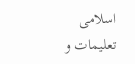اسلامی تعلیمات و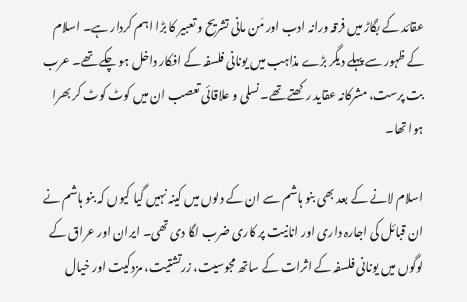عقائد کے بگاڑ میں فرقہ ورانہ ادب اور مَن مانی تشریح و تعبیر کا بڑا اہم کردار ہے۔ اسلام کے ظہور سے پہلے دیگر بڑے مذاہب میں یونانی فلسفہ کے افکار داخل ہو چکے تھے۔ عرب بت پرست، مشرکانہ عقاید رکھتے تھے۔ نسلی و علاقائی تعصب ان میں کوٹ کوٹ کر بھرا ہوا تھا۔

اسلام لانے کے بعد بھی بنو ہاشم سے ان کے دلوں میں کینہ نہیں گیا کیوں کہ بنو ہاشم نے ان قبائل کی اجارہ داری اور انانیت پر کاری ضرب لگا دی تھی۔ ایران اور عراق کے لوگوں میں یونانی فلسفہ کے اثرات کے ساتھ مجوسیت، زرتشتیت، مزدکیت اور خیال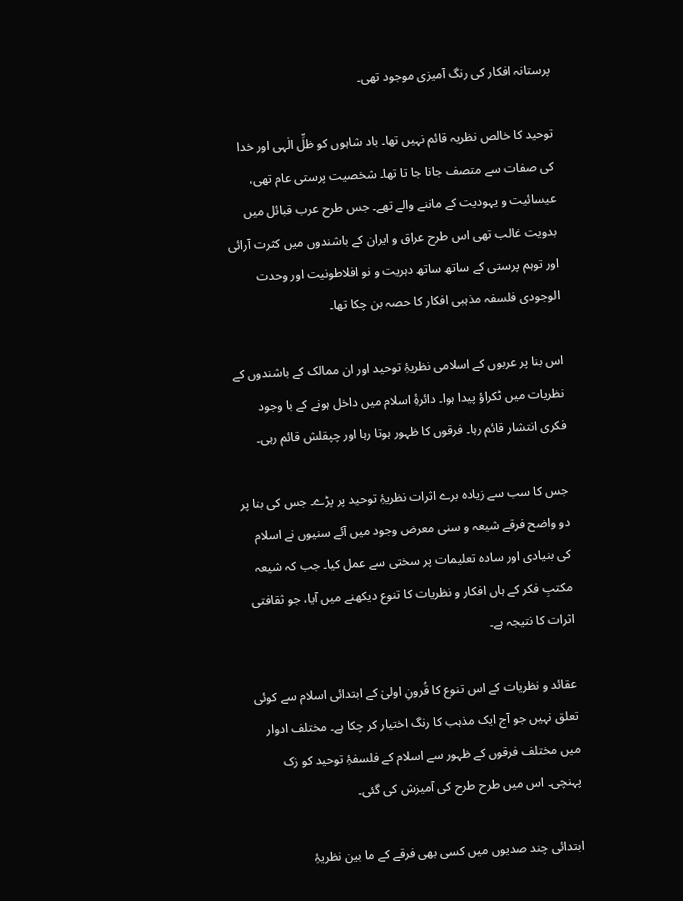پرستانہ افکار کی رنگ آمیزی موجود تھی۔

توحید کا خالص نظریہ قائم نہیں تھا۔ باد شاہوں کو ظلِّ الٰہی اور خدا کی صفات سے متصف جانا جا تا تھا۔ شخصیت پرستی عام تھی، عیسائیت و یہودیت کے ماننے والے تھے۔ جس طرح عرب قبائل میں بدویت غالب تھی اس طرح عراق و ایران کے باشندوں میں کثرت آرائی اور توہم پرستی کے ساتھ ساتھ دہریت و نو افلاطونیت اور وحدت الوجودی فلسفہ مذہبی افکار کا حصہ بن چکا تھا۔

اس بنا پر عربوں کے اسلامی نظریۂِ توحید اور ان ممالک کے باشندوں کے نظریات میں ٹکراؤ پیدا ہوا۔ دائرۂِ اسلام میں داخل ہونے کے با وجود فکری انتشار قائم رہا۔ فرقوں کا ظہور ہوتا رہا اور چپقلش قائم رہی۔

جس کا سب سے زیادہ برے اثرات نظریۂِ توحید پر پڑے۔ جس کی بنا پر دو واضح فرقے شیعہ و سنی معرض وجود میں آئے سنیوں نے اسلام کی بنیادی اور سادہ تعلیمات پر سختی سے عمل کیا۔ جب کہ شیعہ مکتبِ فکر کے ہاں افکار و نظریات کا تنوع دیکھنے میں آیا، جو ثقافتی اثرات کا نتیجہ ہے۔

عقائد و نظریات کے اس تنوع کا قُرونِ اولیٰ کے ابتدائی اسلام سے کوئی تعلق نہیں جو آج ایک مذہب کا رنگ اختیار کر چکا ہے۔ مختلف ادوار میں مختلف فرقوں کے ظہور سے اسلام کے فلسفۂِ توحید کو زک پہنچی۔ اس میں طرح طرح کی آمیزش کی گئی۔

ابتدائی چند صدیوں میں کسی بھی فرقے کے ما بین نظریۂِ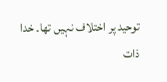توحید پر اختلاف نہیں تھا۔ خدا ذات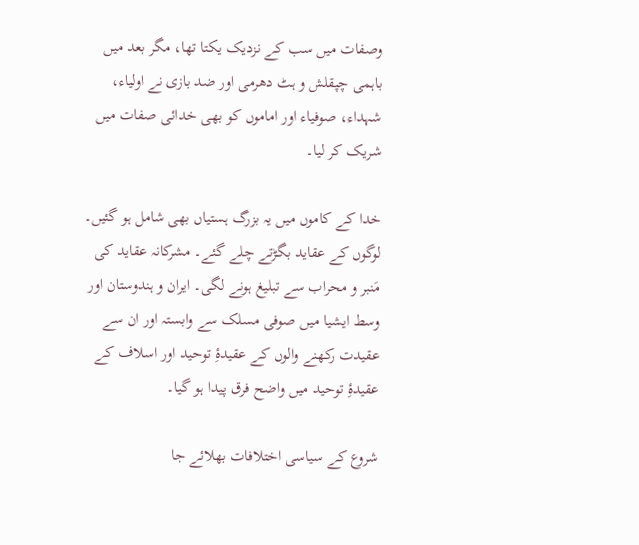وصفات میں سب کے نزدیک یکتا تھا، مگر بعد میں باہمی چپقلش و ہٹ دھرمی اور ضد بازی نے اولیاء، شہداء، صوفیاء اور اماموں کو بھی خدائی صفات میں شریک کر لیا۔

خدا کے کاموں میں یہ بزرگ ہستیاں بھی شامل ہو گئیں۔ لوگوں کے عقاید بگڑتے چلے گئے۔ مشرکانہ عقاید کی مَنبر و محراب سے تبلیغ ہونے لگی۔ ایران و ہندوستان اور وسط ایشیا میں صوفی مسلک سے وابستہ اور ان سے عقیدت رکھنے والوں کے عقیدۂِ توحید اور اسلاف کے عقیدۂِ توحید میں واضح فرق پیدا ہو گیا۔

شروع کے سیاسی اختلافات بھلائے جا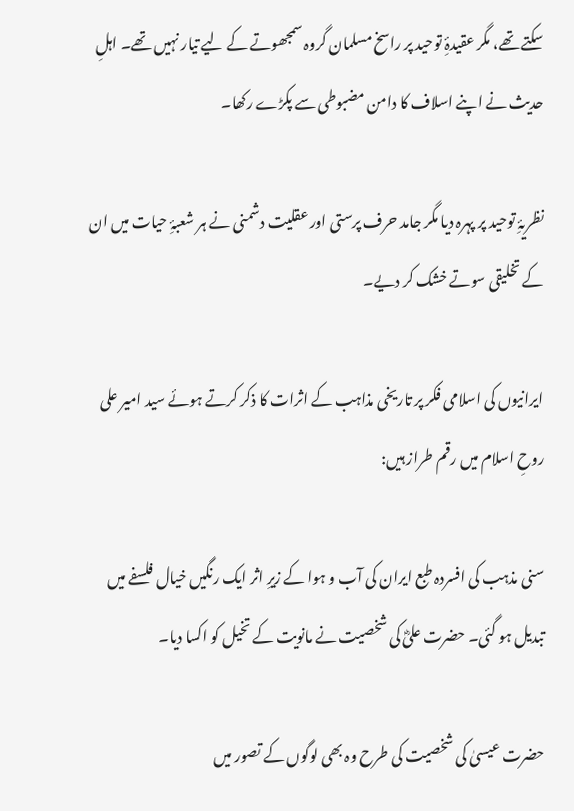سکتے تھے، مگر عقیدۂِ توحید پر راسخ مسلمان گروہ سمجھوتے کے لیے تیار نہیں تھے۔ اہلِ حدیث نے اپنے اسلاف کا دامن مضبوطی سے پکڑے رکھا۔

نظریۂِ توحید پر پہرہ دیا مگر جامد حرف پرستی اور عقلیت دشمنی نے ہر شعبۂِ حیات میں ان کے تخلیقی سوتے خشک کر دیے۔

ایرانیوں کی اسلامی فکر پر تاریخی مذاہب کے اثرات کا ذکر کرتے ہوئے سید امیر علی روحِ اسلام میں رقم طراز ہیں:

سنی مذہب کی افسردہ طبع ایران کی آب و ہوا کے زیرِ اثر ایک رنگیں خیال فلسفے میں تبدیل ہو گئی۔ حضرت علیؓ کی شخصیت نے مانویت کے تخیل کو اکسا دیا۔

حضرت عیسیٰ کی شخصیت کی طرح وہ بھی لوگوں کے تصور میں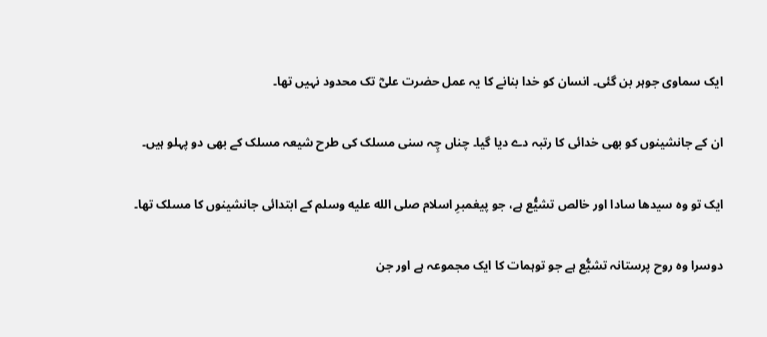ایک سماوی جوہر بن گئی۔ انسان کو خدا بنانے کا یہ عمل حضرت علیؓ تک محدود نہیں تھا۔

ان کے جانشینوں کو بھی خدائی کا رتبہ دے دیا گیا۔ چناں چِہ سنی مسلک کی طرح شیعہ مسلک کے بھی دو پہلو ہیں۔

ایک تو وہ سیدھا سادا اور خالص تشیُّع ہے، جو پیغمبرِ اسلام صلى الله عليه وسلم کے ابتدائی جانشینوں کا مسلک تھا۔

دوسرا وہ روح پرستانہ تشیُّع ہے جو توہمات کا ایک مجموعہ ہے اور جن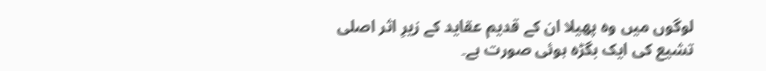لوگوں میں وہ پھیلا ان کے قدیم عقاید کے زیرِ اثر اصلی تشیع کی ایک بگڑہ ہوئی صورت ہے۔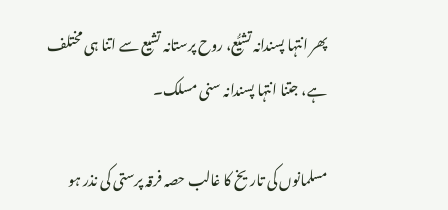پھر انتہا پسندانہ تشیُّع، روح پرستانہ تشیع سے اتنا ہی مختلف ہے، جتنا انتہا پسندانہ سنی مسلک۔

مسلمانوں کی تاریخ کا غالب حصہ فرقہ پرستی کی نذر ہو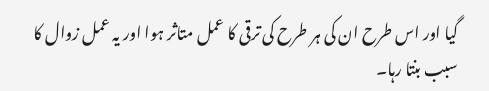گیا اور اس طرح ان کی ہر طرح کی ترقی کا عمل متاثر ہوا اور یہ عمل زوال کا سبب بنتا رہا۔